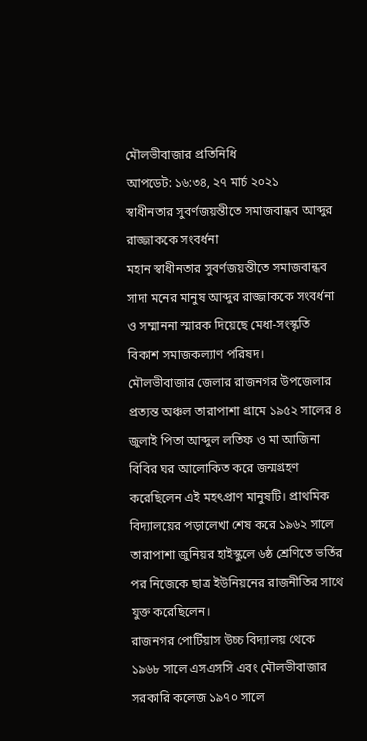মৌলভীবাজার প্রতিনিধি
আপডেট: ১৬:৩৪, ২৭ মার্চ ২০২১
স্বাধীনতার সুবর্ণজয়ন্তীতে সমাজবান্ধব আব্দুর রাজ্জাককে সংবর্ধনা
মহান স্বাধীনতার সুবর্ণজয়ন্তীতে সমাজবান্ধব সাদা মনের মানুষ আব্দুর রাজ্জাককে সংবর্ধনা ও সম্মাননা স্মারক দিয়েছে মেধা-সংস্কৃতি বিকাশ সমাজকল্যাণ পরিষদ।
মৌলভীবাজার জেলার রাজনগর উপজেলার প্রত্যন্ত অঞ্চল তারাপাশা গ্রামে ১৯৫২ সালের ৪ জুলাই পিতা আব্দুল লতিফ ও মা আজিনা বিবির ঘর আলোকিত করে জন্মগ্রহণ করেছিলেন এই মহৎপ্রাণ মানুষটি। প্রাথমিক বিদ্যালয়ের পড়ালেখা শেষ করে ১৯৬২ সালে তারাপাশা জুনিয়র হাইস্কুলে ৬ষ্ঠ শ্রেণিতে ভর্তির পর নিজেকে ছাত্র ইউনিয়নের রাজনীতির সাথে যুক্ত করেছিলেন।
রাজনগর পোর্টিয়াস উচ্চ বিদ্যালয় থেকে ১৯৬৮ সালে এসএসসি এবং মৌলভীবাজার সরকারি কলেজ ১৯৭০ সালে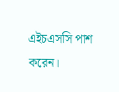এইচএসসি পাশ করেন।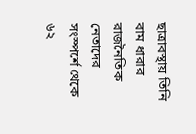ছাত্রাবস্থায় তিনি বাম ধারার রাজনৈতিক নেতাদের সংস্পর্শে থেকে ৬২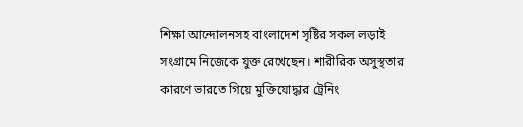শিক্ষা আন্দোলনসহ বাংলাদেশ সৃষ্টির সকল লড়াই সংগ্রামে নিজেকে যুক্ত রেখেছেন। শারীরিক অসুস্থতার কারণে ভারতে গিয়ে মুক্তিযোদ্ধার ট্রেনিং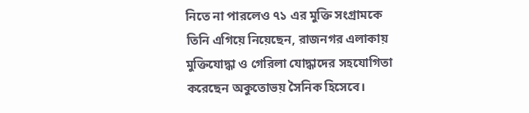নিতে না পারলেও ৭১ এর মুক্তি সংগ্রামকে তিনি এগিয়ে নিয়েছেন, রাজনগর এলাকায় মুক্তিযোদ্ধা ও গেরিলা যোদ্ধাদের সহযোগিতা করেছেন অকুতোভয় সৈনিক হিসেবে।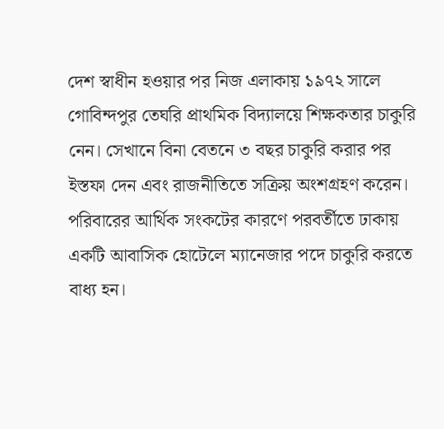দেশ স্বাধীন হওয়ার পর নিজ এলাকায় ১৯৭২ সালে গোবিন্দপুর তেঘরি প্রাথমিক বিদ্যালয়ে শিক্ষকতার চাকুরি নেন। সেখানে বিনা বেতনে ৩ বছর চাকুরি করার পর ইস্তফা দেন এবং রাজনীতিতে সক্রিয় অংশগ্রহণ করেন। পরিবারের আর্থিক সংকটের কারণে পরবর্তীতে ঢাকায় একটি আবাসিক হোটেলে ম্যানেজার পদে চাকুরি করতে বাধ্য হন।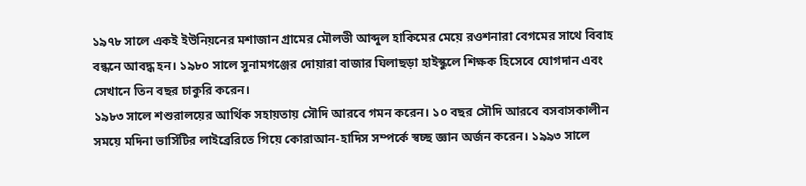১৯৭৮ সালে একই ইউনিয়নের মশাজান গ্রামের মৌলভী আব্দুল হাকিমের মেয়ে রওশনারা বেগমের সাথে বিবাহ বন্ধনে আবদ্ধ হন। ১৯৮০ সালে সুনামগঞ্জের দোয়ারা বাজার ঘিলাছড়া হাইস্কুলে শিক্ষক হিসেবে যোগদান এবং সেখানে তিন বছর চাকুরি করেন।
১৯৮৩ সালে শশুরালয়ের আর্থিক সহায়তায় সৌদি আরবে গমন করেন। ১০ বছর সৌদি আরবে বসবাসকালীন সময়ে মদিনা ভার্সিটির লাইব্রেরিতে গিয়ে কোরাআন-হাদিস সম্পর্কে স্বচ্ছ জ্ঞান অর্জন করেন। ১৯৯৩ সালে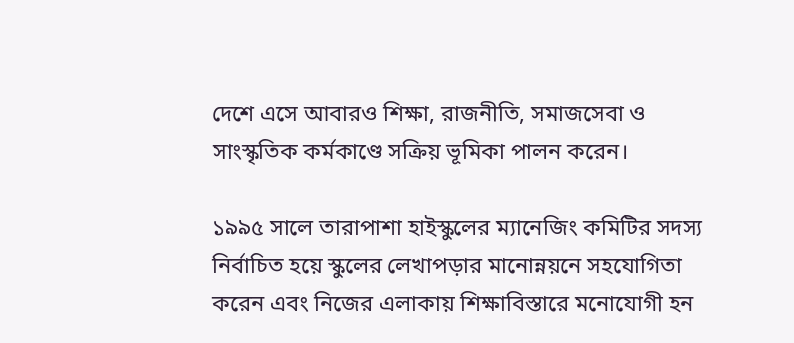দেশে এসে আবারও শিক্ষা, রাজনীতি, সমাজসেবা ও সাংস্কৃতিক কর্মকাণ্ডে সক্রিয় ভূমিকা পালন করেন।

১৯৯৫ সালে তারাপাশা হাইস্কুলের ম্যানেজিং কমিটির সদস্য নির্বাচিত হয়ে স্কুলের লেখাপড়ার মানোন্নয়নে সহযোগিতা করেন এবং নিজের এলাকায় শিক্ষাবিস্তারে মনোযোগী হন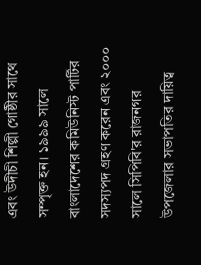এবং উদীচী শিল্পী গোষ্ঠীর সাথে সম্পৃক্ত হন। ১৯৯৯ সালে বাংলাদেশের কমিউনিস্ট পার্টির সদস্যপদ গ্রহণ করেন এবং ২০০০ সালে সিপিবি'র রাজনগর উপজেলার সভাপতির দায়িত্ব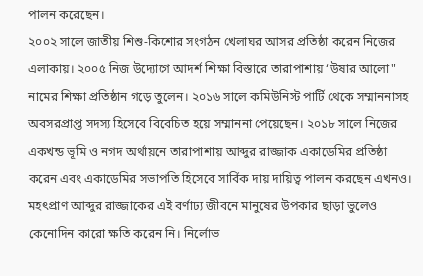পালন করেছেন।
২০০২ সালে জাতীয় শিশু-কিশোর সংগঠন খেলাঘর আসর প্রতিষ্ঠা করেন নিজের এলাকায়। ২০০৫ নিজ উদ্যোগে আদর্শ শিক্ষা বিস্তারে তারাপাশায় ‘উষার আলো" নামের শিক্ষা প্রতিষ্ঠান গড়ে তুলেন। ২০১৬ সালে কমিউনিস্ট পার্টি থেকে সম্মাননাসহ অবসরপ্রাপ্ত সদস্য হিসেবে বিবেচিত হয়ে সম্মাননা পেয়েছেন। ২০১৮ সালে নিজের একখন্ড ভূমি ও নগদ অর্থায়নে তারাপাশায় আব্দুর রাজ্জাক একাডেমির প্রতিষ্ঠা করেন এবং একাডেমির সভাপতি হিসেবে সার্বিক দায় দায়িত্ব পালন করছেন এখনও।
মহৎপ্রাণ আব্দুর রাজ্জাকের এই বর্ণাঢ্য জীবনে মানুষের উপকার ছাড়া ভুলেও কেনোদিন কারো ক্ষতি করেন নি। নির্লোভ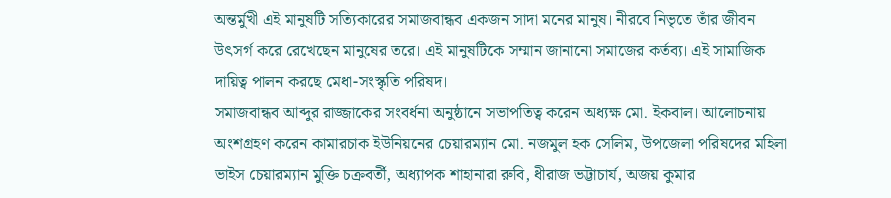অন্তর্মুখী এই মানুষটি সত্যিকারের সমাজবান্ধব একজন সাদা মনের মানুষ। নীরবে নিভৃতে তাঁর জীবন উৎসর্গ করে রেখেছেন মানুষের তরে। এই মানুষটিকে সম্মান জানানো সমাজের কর্তব্য। এই সামাজিক দায়িত্ব পালন করছে মেধা-সংস্কৃতি পরিষদ।
সমাজবান্ধব আব্দুর রাজ্জাকের সংবর্ধনা অনুষ্ঠানে সভাপতিত্ব করেন অধ্যক্ষ মো. ইকবাল। আলোচনায় অংশগ্রহণ করেন কামারচাক ইউনিয়নের চেয়ারম্যান মো. নজমুল হক সেলিম, উপজেলা পরিষদের মহিলা ভাইস চেয়ারম্যান মুক্তি চক্রবর্তী, অধ্যাপক শাহানারা রুবি, ধীরাজ ভট্টাচার্য, অজয় কুমার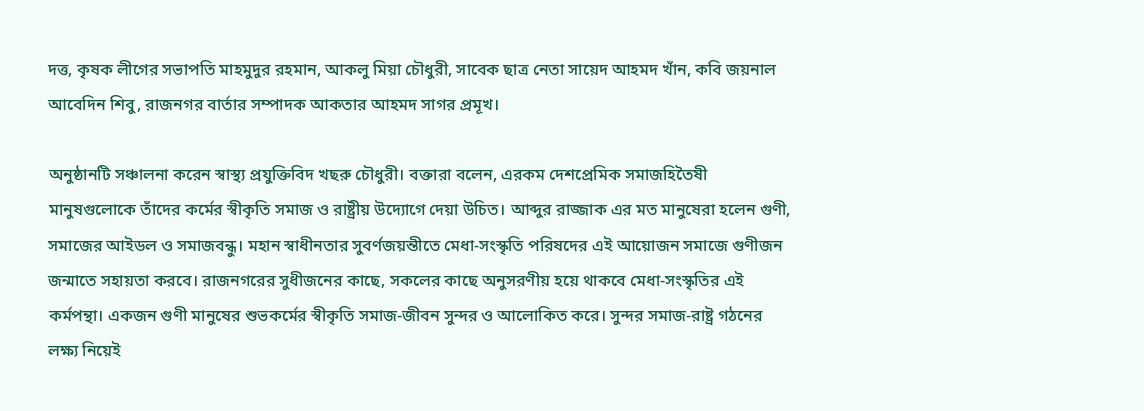দত্ত, কৃষক লীগের সভাপতি মাহমুদুর রহমান, আকলু মিয়া চৌধুরী, সাবেক ছাত্র নেতা সায়েদ আহমদ খাঁন, কবি জয়নাল আবেদিন শিবু, রাজনগর বার্তার সম্পাদক আকতার আহমদ সাগর প্রমূখ।

অনুষ্ঠানটি সঞ্চালনা করেন স্বাস্থ্য প্রযুক্তিবিদ খছরু চৌধুরী। বক্তারা বলেন, এরকম দেশপ্রেমিক সমাজহিতৈষী মানুষগুলোকে তাঁদের কর্মের স্বীকৃতি সমাজ ও রাষ্ট্রীয় উদ্যোগে দেয়া উচিত। আব্দুর রাজ্জাক এর মত মানুষেরা হলেন গুণী, সমাজের আইডল ও সমাজবন্ধু। মহান স্বাধীনতার সুবর্ণজয়ন্তীতে মেধা-সংস্কৃতি পরিষদের এই আয়োজন সমাজে গুণীজন জন্মাতে সহায়তা করবে। রাজনগরের সুধীজনের কাছে, সকলের কাছে অনুসরণীয় হয়ে থাকবে মেধা-সংস্কৃতির এই কর্মপন্থা। একজন গুণী মানুষের শুভকর্মের স্বীকৃতি সমাজ-জীবন সুন্দর ও আলোকিত করে। সুন্দর সমাজ-রাষ্ট্র গঠনের লক্ষ্য নিয়েই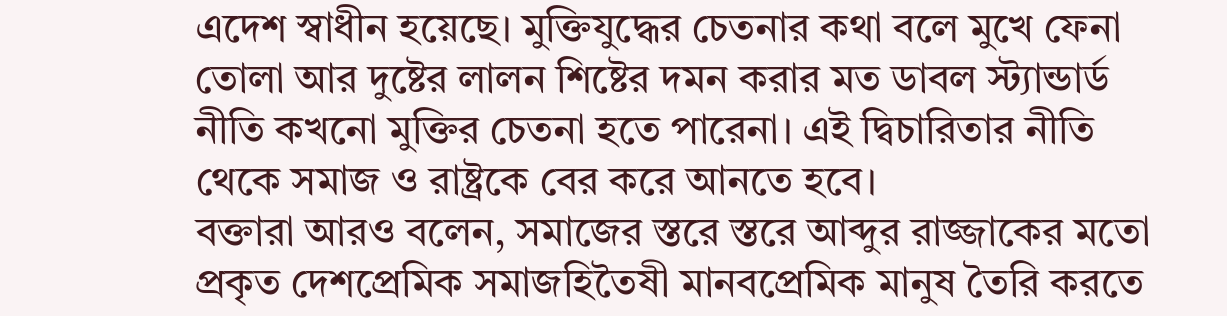এদেশ স্বাধীন হয়েছে। মুক্তিযুদ্ধের চেতনার কথা বলে মুখে ফেনা তোলা আর দুষ্টের লালন শিষ্টের দমন করার মত ডাবল স্ট্যান্ডার্ড নীতি কখনো মুক্তির চেতনা হতে পারেনা। এই দ্বিচারিতার নীতি থেকে সমাজ ও রাষ্ট্রকে বের করে আনতে হবে।
বক্তারা আরও বলেন, সমাজের স্তরে স্তরে আব্দুর রাজ্জাকের মতো প্রকৃত দেশপ্রেমিক সমাজহিতৈষী মানবপ্রেমিক মানুষ তৈরি করতে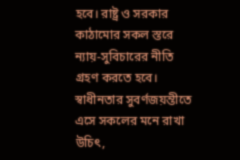হবে। রাষ্ট্র ও সরকার কাঠামোর সকল স্তরে ন্যায়-সুবিচারের নীতি গ্রহণ করতে হবে। স্বাধীনতার সুবর্ণজয়ন্তীতে এসে সকলের মনে রাখা উচিৎ,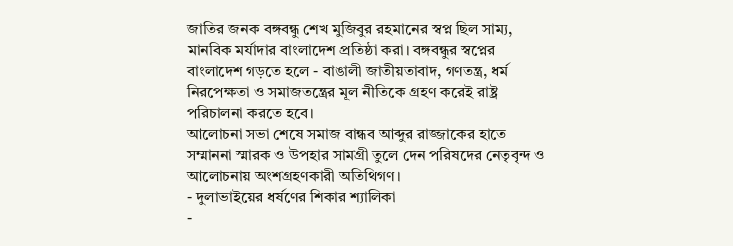জাতির জনক বঙ্গবন্ধু শেখ মুজিবুর রহমানের স্বপ্ন ছিল সাম্য, মানবিক মর্যাদার বাংলাদেশ প্রতিষ্ঠা করা। বঙ্গবন্ধুর স্বপ্নের বাংলাদেশ গড়তে হলে - বাঙালী জাতীয়তাবাদ, গণতন্ত্র, ধর্ম নিরপেক্ষতা ও সমাজতন্ত্রের মূল নীতিকে গ্রহণ করেই রাষ্ট্র পরিচালনা করতে হবে।
আলোচনা সভা শেষে সমাজ বান্ধব আব্দুর রাজ্জাকের হাতে সম্মাননা স্মারক ও উপহার সামগ্রী তুলে দেন পরিষদের নেতৃবৃন্দ ও আলোচনায় অংশগ্রহণকারী অতিথিগণ।
- দুলাভাইয়ের ধর্ষণের শিকার শ্যালিকা
-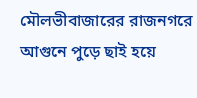মৌলভীবাজারের রাজনগরে
আগুনে পুড়ে ছাই হয়ে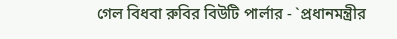গেল বিধবা রুবির বিউটি পার্লার - `প্রধানমন্ত্রীর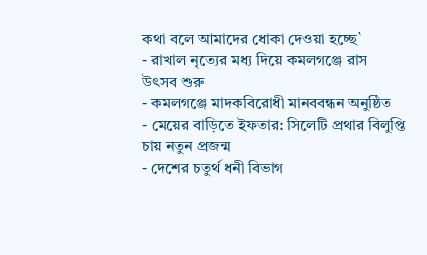কথা বলে আমাদের ধোকা দেওয়া হচ্ছে`
- রাখাল নৃত্যের মধ্য দিয়ে কমলগঞ্জে রাস উৎসব শুরু
- কমলগঞ্জে মাদকবিরোধী মানববন্ধন অনুষ্ঠিত
- মেয়ের বাড়িতে ইফতার: সিলেটি প্রথার বিলুপ্তি চায় নতুন প্রজন্ম
- দেশের চতুর্থ ধনী বিভাগ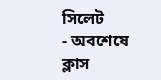সিলেট
- অবশেষে ক্লাস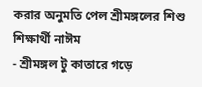করার অনুমতি পেল শ্রীমঙ্গলের শিশু শিক্ষার্থী নাঈম
- শ্রীমঙ্গল টু কাতারে গড়ে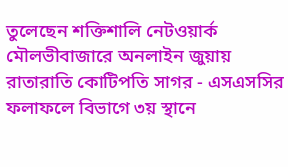তুলেছেন শক্তিশালি নেটওয়ার্ক
মৌলভীবাজারে অনলাইন জুয়ায় রাতারাতি কোটিপতি সাগর - এসএসসির ফলাফলে বিভাগে ৩য় স্থানে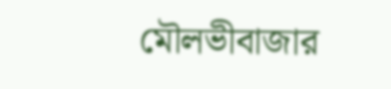মৌলভীবাজার